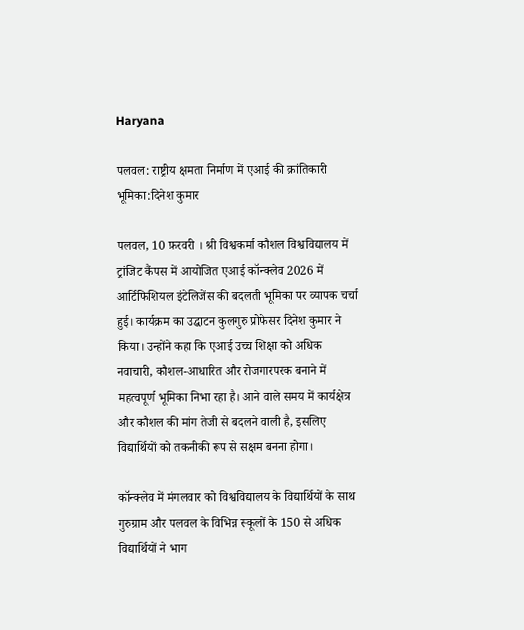Haryana

पलवल: राष्ट्रीय क्षमता निर्माण में एआई की क्रांतिकारी भूमिका:दिनेश कुमार

पलवल, 10 फ़रवरी । श्री विश्वकर्मा कौशल विश्वविद्यालय में ट्रांजिट कैंपस में आयोजित एआई कॉन्क्लेव 2026 में आर्टिफिशियल इंटेलिजेंस की बदलती भूमिका पर व्यापक चर्चा हुई। कार्यक्रम का उद्घाटन कुलगुरु प्रोफेसर दिनेश कुमार ने किया। उन्होंने कहा कि एआई उच्च शिक्षा को अधिक नवाचारी, कौशल-आधारित और रोजगारपरक बनाने में महत्वपूर्ण भूमिका निभा रहा है। आने वाले समय में कार्यक्षेत्र और कौशल की मांग तेजी से बदलने वाली है, इसलिए विद्यार्थियों को तकनीकी रूप से सक्षम बनना होगा।

कॉन्क्लेव में मंगलवार को विश्वविद्यालय के विद्यार्थियों के साथ गुरुग्राम और पलवल के विभिन्न स्कूलों के 150 से अधिक विद्यार्थियों ने भाग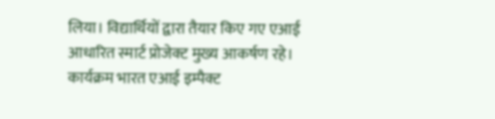लिया। विद्यार्थियों द्वारा तैयार किए गए एआई आधारित स्मार्ट प्रोजेक्ट मुख्य आकर्षण रहे। कार्यक्रम भारत एआई इम्पैक्ट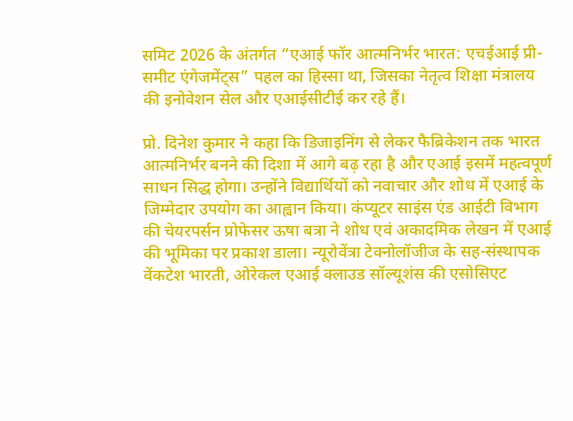समिट 2026 के अंतर्गत “एआई फॉर आत्मनिर्भर भारत: एचईआई प्री-समीट एंगेजमेंट्स” पहल का हिस्सा था, जिसका नेतृत्व शिक्षा मंत्रालय की इनोवेशन सेल और एआईसीटीई कर रहे हैं।

प्रो. दिनेश कुमार ने कहा कि डिजाइनिंग से लेकर फैब्रिकेशन तक भारत आत्मनिर्भर बनने की दिशा में आगे बढ़ रहा है और एआई इसमें महत्वपूर्ण साधन सिद्ध होगा। उन्होंने विद्यार्थियों को नवाचार और शोध में एआई के जिम्मेदार उपयोग का आह्वान किया। कंप्यूटर साइंस एंड आईटी विभाग की चेयरपर्सन प्रोफेसर ऊषा बत्रा ने शोध एवं अकादमिक लेखन में एआई की भूमिका पर प्रकाश डाला। न्यूरोवेंत्रा टेक्नोलॉजीज के सह-संस्थापक वेंकटेश भारती, ओरेकल एआई क्लाउड सॉल्यूशंस की एसोसिएट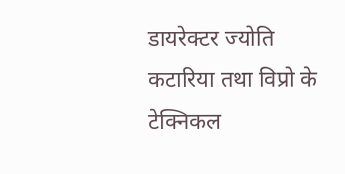डायरेक्टर ज्योति कटारिया तथा विप्रो के टेक्निकल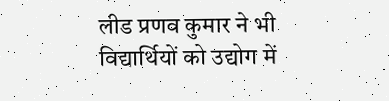लीड प्रणव कुमार ने भी विद्यार्थियों को उद्योग में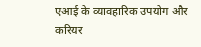एआई के व्यावहारिक उपयोग और करियर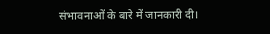संभावनाओं के बारे में जानकारी दी।